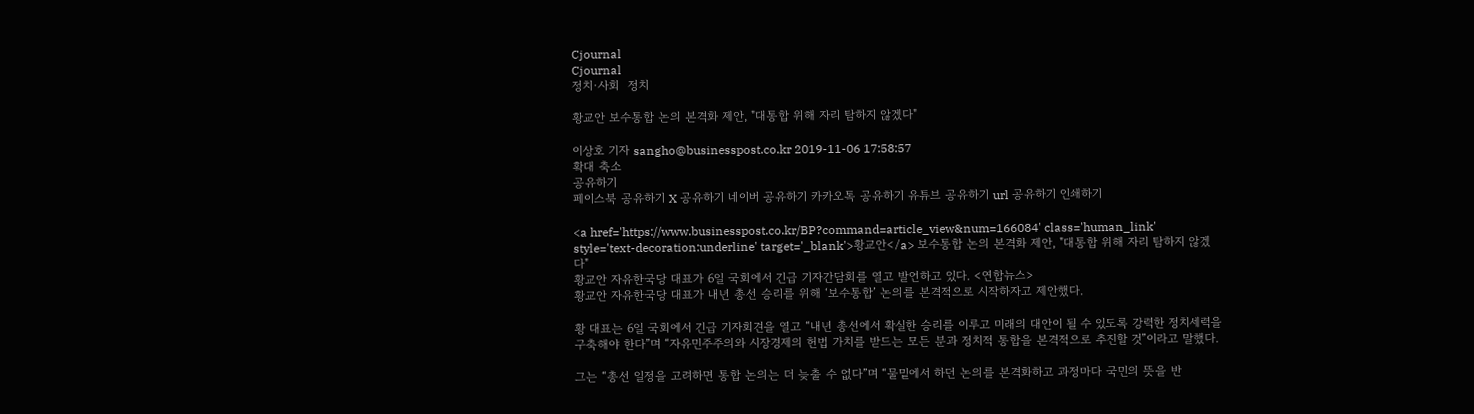Cjournal
Cjournal
정치·사회  정치

황교안 보수통합 논의 본격화 제안, "대통합 위해 자리 탐하지 않겠다"

이상호 기자 sangho@businesspost.co.kr 2019-11-06 17:58:57
확대 축소
공유하기
페이스북 공유하기 X 공유하기 네이버 공유하기 카카오톡 공유하기 유튜브 공유하기 url 공유하기 인쇄하기

<a href='https://www.businesspost.co.kr/BP?command=article_view&num=166084' class='human_link' style='text-decoration:underline' target='_blank'>황교안</a> 보수통합 논의 본격화 제안, "대통합 위해 자리 탐하지 않겠다"
황교안 자유한국당 대표가 6일 국회에서 긴급 기자간담회를 열고 발언하고 있다. <연합뉴스>
황교안 자유한국당 대표가 내년 총선 승리를 위해 ‘보수통합’ 논의를 본격적으로 시작하자고 제안했다.

황 대표는 6일 국회에서 긴급 기자회견을 열고 “내년 총선에서 확실한 승리를 이루고 미래의 대안이 될 수 있도록 강력한 정치세력을 구축해야 한다”며 “자유민주주의와 시장경제의 헌법 가치를 받드는 모든 분과 정치적 통합을 본격적으로 추진할 것”이라고 말했다.

그는 “총선 일정을 고려하면 통합 논의는 더 늦출 수 없다”며 “물밑에서 하던 논의를 본격화하고 과정마다 국민의 뜻을 반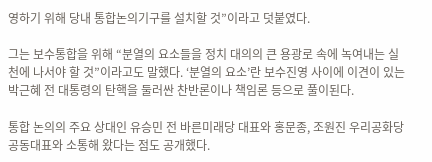영하기 위해 당내 통합논의기구를 설치할 것”이라고 덧붙였다.

그는 보수통합을 위해 “분열의 요소들을 정치 대의의 큰 용광로 속에 녹여내는 실천에 나서야 할 것”이라고도 말했다. ‘분열의 요소’란 보수진영 사이에 이견이 있는 박근혜 전 대통령의 탄핵을 둘러싼 찬반론이나 책임론 등으로 풀이된다.

통합 논의의 주요 상대인 유승민 전 바른미래당 대표와 홍문종, 조원진 우리공화당 공동대표와 소통해 왔다는 점도 공개했다.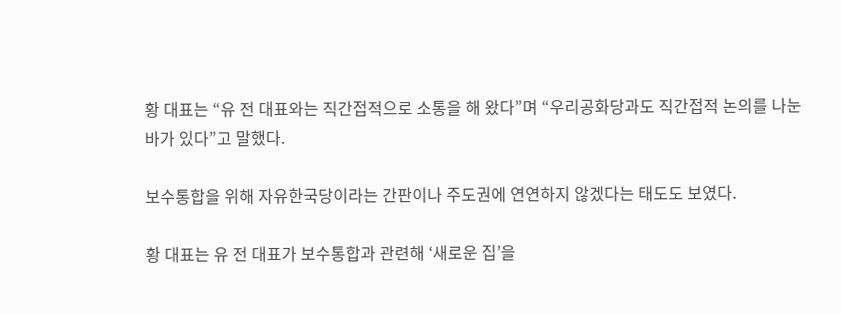황 대표는 “유 전 대표와는 직간접적으로 소통을 해 왔다”며 “우리공화당과도 직간접적 논의를 나눈 바가 있다”고 말했다.

보수통합을 위해 자유한국당이라는 간판이나 주도권에 연연하지 않겠다는 태도도 보였다.

황 대표는 유 전 대표가 보수통합과 관련해 ‘새로운 집’을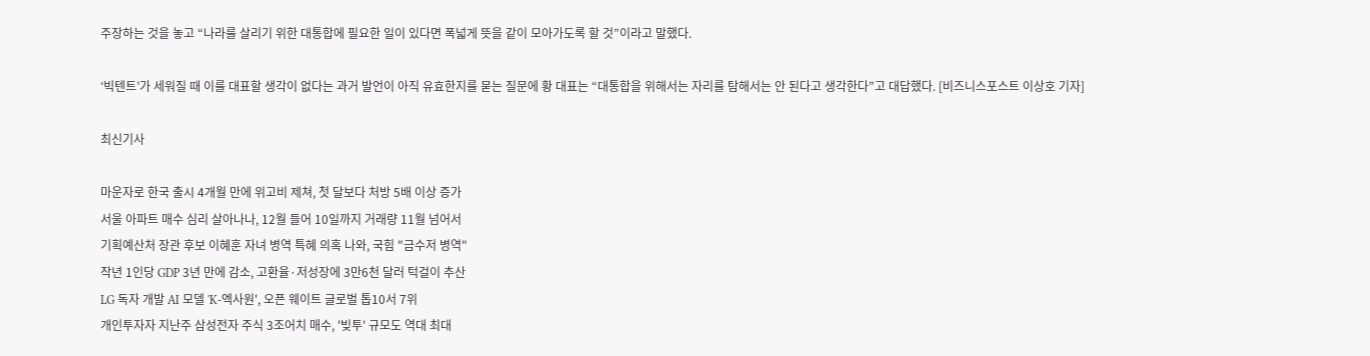주장하는 것을 놓고 “나라를 살리기 위한 대통합에 필요한 일이 있다면 폭넓게 뜻을 같이 모아가도록 할 것”이라고 말했다.

‘빅텐트’가 세워질 때 이를 대표할 생각이 없다는 과거 발언이 아직 유효한지를 묻는 질문에 황 대표는 “대통합을 위해서는 자리를 탐해서는 안 된다고 생각한다”고 대답했다. [비즈니스포스트 이상호 기자]

최신기사

마운자로 한국 출시 4개월 만에 위고비 제쳐, 첫 달보다 처방 5배 이상 증가
서울 아파트 매수 심리 살아나나, 12월 들어 10일까지 거래량 11월 넘어서
기획예산처 장관 후보 이혜훈 자녀 병역 특혜 의혹 나와, 국힘 "금수저 병역"
작년 1인당 GDP 3년 만에 감소, 고환율·저성장에 3만6천 달러 턱걸이 추산
LG 독자 개발 AI 모델 'K-엑사원', 오픈 웨이트 글로벌 톱10서 7위
개인투자자 지난주 삼성전자 주식 3조어치 매수, '빚투' 규모도 역대 최대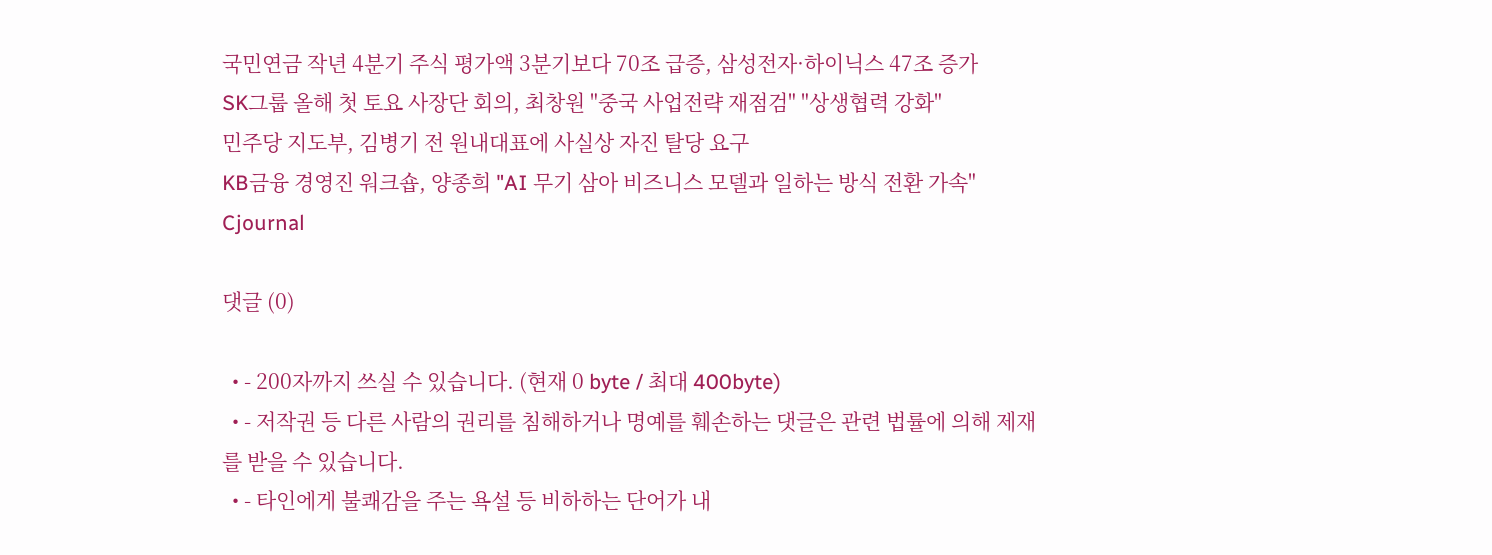국민연금 작년 4분기 주식 평가액 3분기보다 70조 급증, 삼성전자·하이닉스 47조 증가
SK그룹 올해 첫 토요 사장단 회의, 최창원 "중국 사업전략 재점검" "상생협력 강화"
민주당 지도부, 김병기 전 원내대표에 사실상 자진 탈당 요구
KB금융 경영진 워크숍, 양종희 "AI 무기 삼아 비즈니스 모델과 일하는 방식 전환 가속"
Cjournal

댓글 (0)

  • - 200자까지 쓰실 수 있습니다. (현재 0 byte / 최대 400byte)
  • - 저작권 등 다른 사람의 권리를 침해하거나 명예를 훼손하는 댓글은 관련 법률에 의해 제재를 받을 수 있습니다.
  • - 타인에게 불쾌감을 주는 욕설 등 비하하는 단어가 내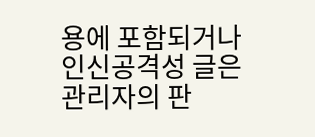용에 포함되거나 인신공격성 글은 관리자의 판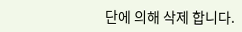단에 의해 삭제 합니다.